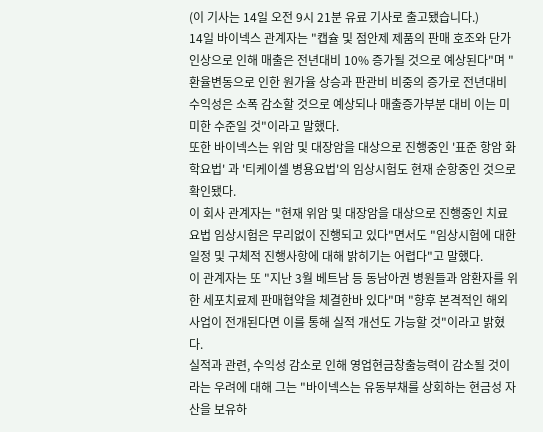(이 기사는 14일 오전 9시 21분 유료 기사로 출고됐습니다.)
14일 바이넥스 관계자는 "캡슐 및 점안제 제품의 판매 호조와 단가인상으로 인해 매출은 전년대비 10% 증가될 것으로 예상된다"며 "환율변동으로 인한 원가율 상승과 판관비 비중의 증가로 전년대비 수익성은 소폭 감소할 것으로 예상되나 매출증가부분 대비 이는 미미한 수준일 것"이라고 말했다.
또한 바이넥스는 위암 및 대장암을 대상으로 진행중인 '표준 항암 화학요법' 과 '티케이셀 병용요법'의 임상시험도 현재 순항중인 것으로 확인됐다.
이 회사 관계자는 "현재 위암 및 대장암을 대상으로 진행중인 치료요법 임상시험은 무리없이 진행되고 있다"면서도 "임상시험에 대한 일정 및 구체적 진행사항에 대해 밝히기는 어렵다"고 말했다.
이 관계자는 또 "지난 3월 베트남 등 동남아권 병원들과 암환자를 위한 세포치료제 판매협약을 체결한바 있다"며 "향후 본격적인 해외사업이 전개된다면 이를 통해 실적 개선도 가능할 것"이라고 밝혔다.
실적과 관련, 수익성 감소로 인해 영업현금창출능력이 감소될 것이라는 우려에 대해 그는 "바이넥스는 유동부채를 상회하는 현금성 자산을 보유하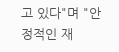고 있다"며 "안정적인 재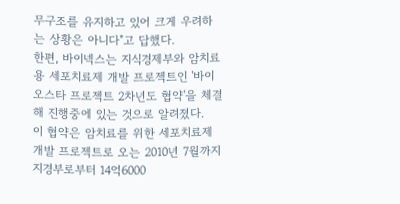무구조를 유지하고 있어 크게 우려하는 상황은 아니다"고 답했다.
한편, 바이넥스는 지식경제부와 암치료용 세포치료제 개발 프로젝트인 '바이오스타 프로젝트 2차년도 협약'을 체결해 진행중에 있는 것으로 알려졌다.
이 협약은 암치료를 위한 세포치료제 개발 프로젝트로 오는 2010년 7월까지 지경부로부터 14억6000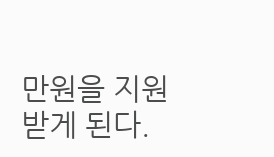만원을 지원받게 된다.